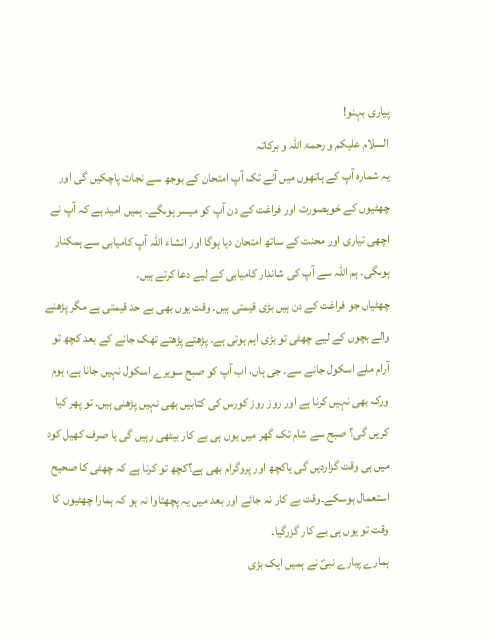پیاری بہنو!
السلام علیکم و رحمۃ اللہ و برکاتہ
یہ شمارہ آپ کے ہاتھوں میں آنے تک آپ امتحان کے بوجھ سے نجات پاچکیں گی اور چھٹیوں کے خوبصورت اور فراغت کے دن آپ کو میسر ہوںگے۔ ہمیں امید ہے کہ آپ نے اچھی تیاری اور محنت کے ساتھ امتحان دیا ہوگا اور انشاء اللہ آپ کامیابی سے ہمکنار ہوںگی۔ ہم اللہ سے آپ کی شاندار کامیابی کے لیے دعا کرتے ہیں۔
چھٹیاں جو فراغت کے دن ہیں بڑی قیمتی ہیں۔ وقت یوں بھی بے حد قیمتی ہے مگر پڑھنے والے بچوں کے لیے چھٹی تو بڑی اہم ہوتی ہے۔ پڑھتے پڑھتے تھک جانے کے بعد کچھ تو آرام ملے اسکول جانے سے۔ جی ہاں، اب آپ کو صبح سویرے اسکول نہیں جانا ہے، ہوم ورک بھی نہیں کرنا ہے اور روز روز کورس کی کتابیں بھی نہیں پڑھنی ہیں۔ تو پھر کیا کریں گی؟ صبح سے شام تک گھر میں یوں ہی بے کار بیٹھی رہیں گی یا صرف کھیل کود میں ہی وقت گزاردیں گی یاکچھ اور پروگرام بھی ہے؟کچھ تو کرنا ہے کہ چھٹی کا صحیح استعمال ہوسکے۔وقت بے کار نہ جائے اور بعد میں یہ پچھتاوا نہ ہو کہ ہمارا چھٹیوں کا وقت تو یوں ہی بے کار گزرگیا۔
ہمارے پیارے نبیؐ نے ہمیں ایک بڑی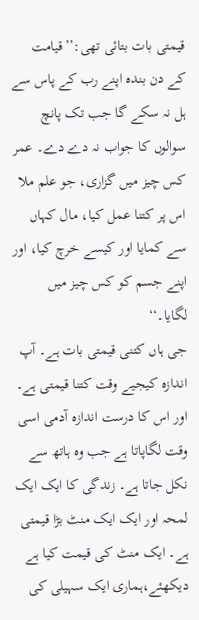قیمتی بات بتائی تھی:’’قیامت کے دن بندہ اپنے رب کے پاس سے ہل نہ سکے گا جب تک پانچ سوالوں کا جواب نہ دے دے۔ عمر کس چیز میں گزاری، جو علم ملا اس پر کتنا عمل کیا، مال کہاں سے کمایا اور کیسے خرچ کیا، اور اپنے جسم کو کس چیز میں لگایا۔‘‘
جی ہاں کتنی قیمتی بات ہے۔ آپ اندازہ کیجیے وقت کتنا قیمتی ہے۔ اور اس کا درست اندازہ آدمی اسی وقت لگاپاتا ہے جب وہ ہاتھ سے نکل جاتا ہے۔ زندگی کا ایک ایک لمحہ اور ایک ایک منٹ بڑا قیمتی ہے۔ ایک منٹ کی قیمت کیا ہے دیکھئے،ہماری ایک سہیلی کی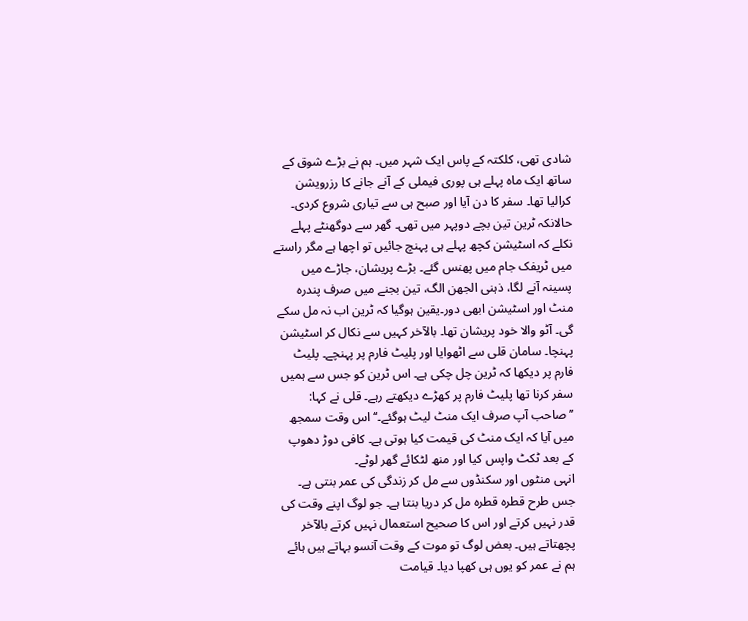شادی تھی، کلکتہ کے پاس ایک شہر میں۔ ہم نے بڑے شوق کے ساتھ ایک ماہ پہلے ہی پوری فیملی کے آنے جانے کا رزرویشن کرالیا تھا۔ سفر کا دن آیا اور صبح ہی سے تیاری شروع کردی۔ حالانکہ ٹرین تین بچے دوپہر میں تھی۔ گھر سے دوگھنٹے پہلے نکلے کہ اسٹیشن کچھ پہلے ہی پہنچ جائیں تو اچھا ہے مگر راستے میں ٹریفک جام میں پھنس گئے۔ بڑے پریشان، جاڑے میں پسینہ آنے لگا، ذہنی الجھن الگ، تین بجنے میں صرف پندرہ منٹ اور اسٹیشن ابھی دور۔یقین ہوگیا کہ ٹرین اب نہ مل سکے گی۔ آٹو والا خود پریشان تھا۔ بالآخر کہیں سے نکال کر اسٹیشن پہنچا۔ سامان قلی سے اٹھوایا اور پلیٹ فارم پر پہنچے۔ پلیٹ فارم پر دیکھا کہ ٹرین چل چکی ہے۔ اس ٹرین کو جس سے ہمیں سفر کرنا تھا پلیٹ فارم پر کھڑے دیکھتے رہے۔ قلی نے کہا: ’’صاحب آپ صرف ایک منٹ لیٹ ہوگئے۔‘‘ اس وقت سمجھ میں آیا کہ ایک منٹ کی قیمت کیا ہوتی ہے۔ کافی دوڑ دھوپ کے بعد ٹکٹ واپس کیا اور منھ لٹکائے گھر لوٹے۔
انہی منٹوں اور سکنڈوں سے مل کر زندگی کی عمر بنتی ہے۔ جس طرح قطرہ قطرہ مل کر دریا بنتا ہے۔ جو لوگ اپنے وقت کی قدر نہیں کرتے اور اس کا صحیح استعمال نہیں کرتے بالآخر پچھتاتے ہیں۔ بعض لوگ تو موت کے وقت آنسو بہاتے ہیں ہائے ہم نے عمر کو یوں ہی کھپا دیا۔ قیامت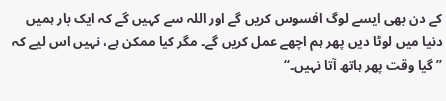کے دن بھی ایسے لوگ افسوس کریں گے اور اللہ سے کہیں گے کہ ایک بار ہمیں دنیا میں لوٹا دیں پھر ہم اچھے عمل کریں گے۔ مگر کیا ممکن ہے، نہیں اس لیے کہ ’’گیا وقت پھر ہاتھ آتا نہیں۔‘‘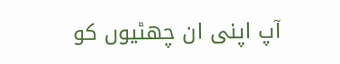آپ اپنی ان چھٹیوں کو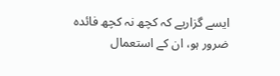ایسے گزاریے کہ کچھ نہ کچھ فائدہ ضرور ہو، ان کے استعمال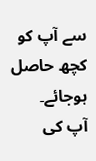سے آپ کو کچھ حاصل ہوجائے۔
آپ کی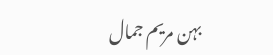بہن مریم جمال